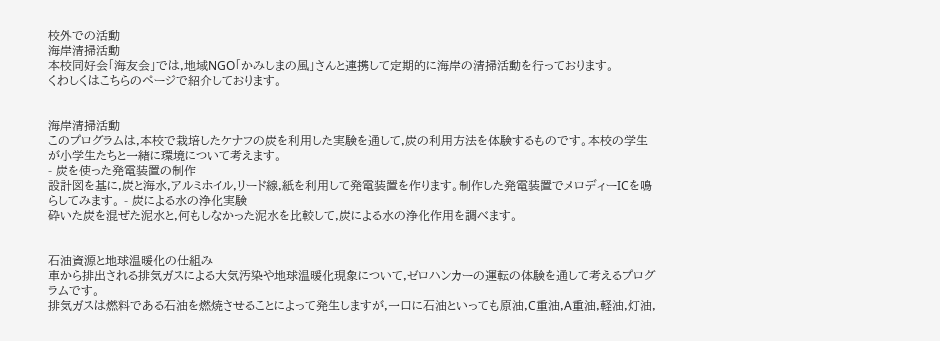校外での活動
海岸清掃活動
本校同好会「海友会」では,地域NGO「かみしまの風」さんと連携して定期的に海岸の清掃活動を行っております。
くわしくはこちらのページで紹介しております。


海岸清掃活動
このプログラムは,本校で栽培したケナフの炭を利用した実験を通して,炭の利用方法を体験するものです。本校の学生が小学生たちと一緒に環境について考えます。
- 炭を使った発電装置の制作
設計図を基に,炭と海水,アルミホイル,リード線,紙を利用して発電装置を作ります。制作した発電装置でメロディーICを鳴らしてみます。 - 炭による水の浄化実験
砕いた炭を混ぜた泥水と,何もしなかった泥水を比較して,炭による水の浄化作用を調べます。


石油資源と地球温暖化の仕組み
車から排出される排気ガスによる大気汚染や地球温暖化現象について,ゼロハンカーの運転の体験を通して考えるプログラムです。
排気ガスは燃料である石油を燃焼させることによって発生しますが,一口に石油といっても原油,C重油,A重油,軽油,灯油,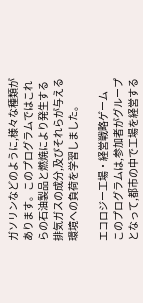ガソリンなどのように,様々な種類があります。このプログラムではこれらの石油製品と燃焼により発生する排気ガスの成分,及びそれらが与える環境への負荷を学習しました。

エコロジー工場・経営戦略ゲーム
このプログラムは,参加者がグループとなって,都市の中で工場を経営する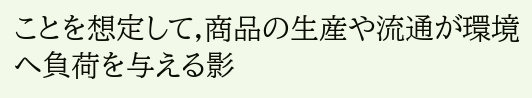ことを想定して,商品の生産や流通が環境へ負荷を与える影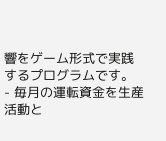響をゲーム形式で実践するプログラムです。
- 毎月の運転資金を生産活動と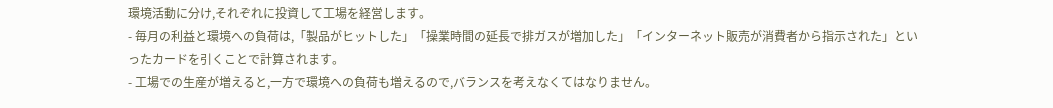環境活動に分け,それぞれに投資して工場を経営します。
- 毎月の利益と環境への負荷は,「製品がヒットした」「操業時間の延長で排ガスが増加した」「インターネット販売が消費者から指示された」といったカードを引くことで計算されます。
- 工場での生産が増えると,一方で環境への負荷も増えるので,バランスを考えなくてはなりません。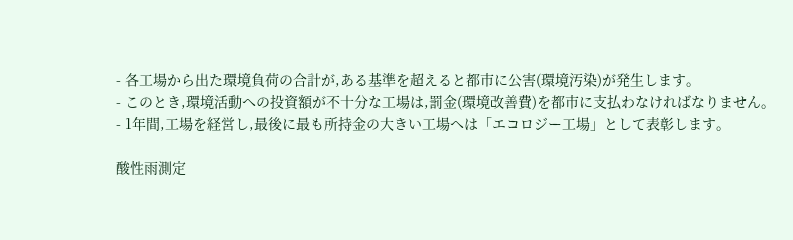- 各工場から出た環境負荷の合計が,ある基準を超えると都市に公害(環境汚染)が発生します。
- このとき,環境活動への投資額が不十分な工場は,罰金(環境改善費)を都市に支払わなければなりません。
- 1年間,工場を経営し,最後に最も所持金の大きい工場へは「エコロジー工場」として表彰します。

酸性雨測定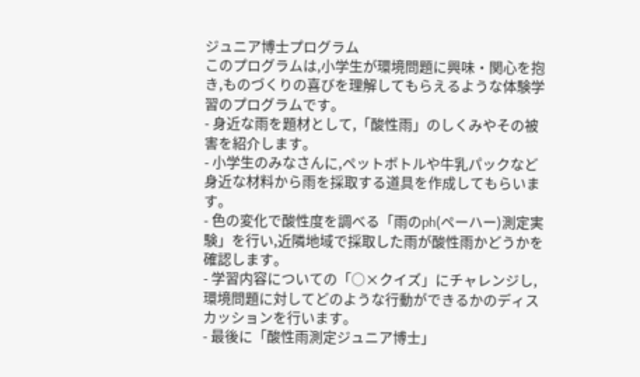ジュニア博士プログラム
このプログラムは,小学生が環境問題に興味・関心を抱き,ものづくりの喜びを理解してもらえるような体験学習のプログラムです。
- 身近な雨を題材として,「酸性雨」のしくみやその被害を紹介します。
- 小学生のみなさんに,ペットボトルや牛乳パックなど身近な材料から雨を採取する道具を作成してもらいます。
- 色の変化で酸性度を調べる「雨のph(ペーハー)測定実験」を行い,近隣地域で採取した雨が酸性雨かどうかを確認します。
- 学習内容についての「○×クイズ」にチャレンジし,環境問題に対してどのような行動ができるかのディスカッションを行います。
- 最後に「酸性雨測定ジュニア博士」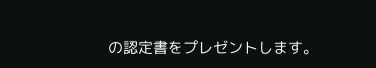の認定書をプレゼントします。